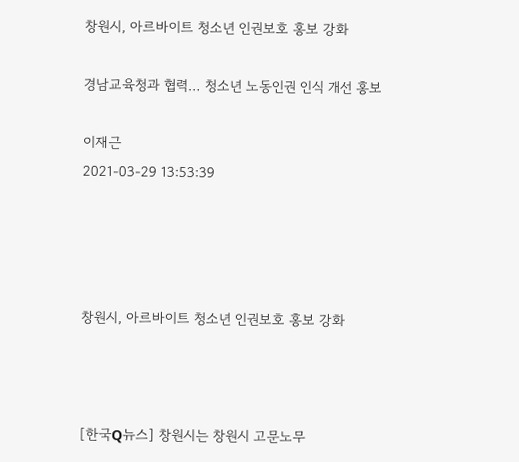창원시, 아르바이트 청소년 인권보호 홍보 강화

경남교육청과 협력… 청소년 노동인권 인식 개선 홍보

이재근
2021-03-29 13:53:39




창원시, 아르바이트 청소년 인권보호 홍보 강화



[한국Q뉴스] 창원시는 창원시 고문노무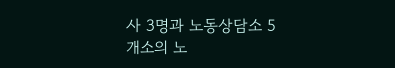사 3명과 노동상담소 5개소의 노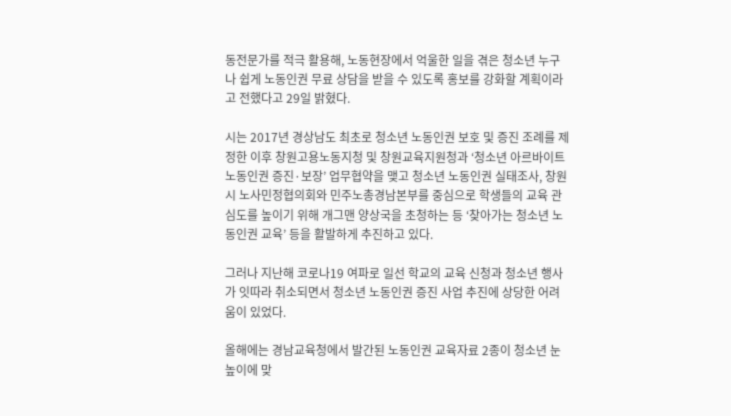동전문가를 적극 활용해, 노동현장에서 억울한 일을 겪은 청소년 누구나 쉽게 노동인권 무료 상담을 받을 수 있도록 홍보를 강화할 계획이라고 전했다고 29일 밝혔다.

시는 2017년 경상남도 최초로 청소년 노동인권 보호 및 증진 조례를 제정한 이후 창원고용노동지청 및 창원교육지원청과 ‘청소년 아르바이트 노동인권 증진·보장’ 업무협약을 맺고 청소년 노동인권 실태조사, 창원시 노사민정협의회와 민주노총경남본부를 중심으로 학생들의 교육 관심도를 높이기 위해 개그맨 양상국을 초청하는 등 ‘찾아가는 청소년 노동인권 교육’ 등을 활발하게 추진하고 있다.

그러나 지난해 코로나19 여파로 일선 학교의 교육 신청과 청소년 행사가 잇따라 취소되면서 청소년 노동인권 증진 사업 추진에 상당한 어려움이 있었다.

올해에는 경남교육청에서 발간된 노동인권 교육자료 2종이 청소년 눈높이에 맞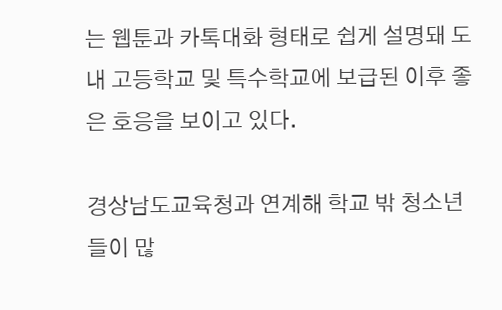는 웹툰과 카톡대화 형태로 쉽게 설명돼 도내 고등학교 및 특수학교에 보급된 이후 좋은 호응을 보이고 있다.

경상남도교육청과 연계해 학교 밖 청소년들이 많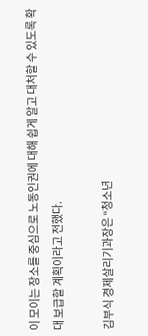이 모이는 장소를 중심으로 노동인권에 대해 쉽게 알고 대처할 수 있도록 확대 보급할 계획이라고 전했다.

김부식 경제살리기과장은 “청소년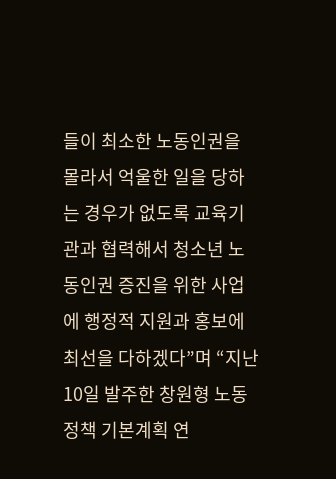들이 최소한 노동인권을 몰라서 억울한 일을 당하는 경우가 없도록 교육기관과 협력해서 청소년 노동인권 증진을 위한 사업에 행정적 지원과 홍보에 최선을 다하겠다”며 “지난 10일 발주한 창원형 노동정책 기본계획 연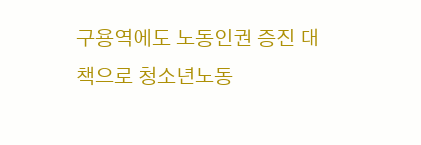구용역에도 노동인권 증진 대책으로 청소년노동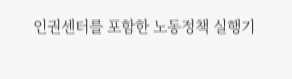인권센터를 포함한 노동정책 실행기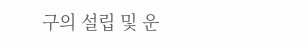구의 설립 및 운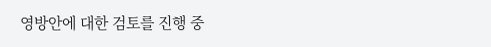영방안에 대한 검토를 진행 중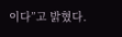이다”고 밝혔다.